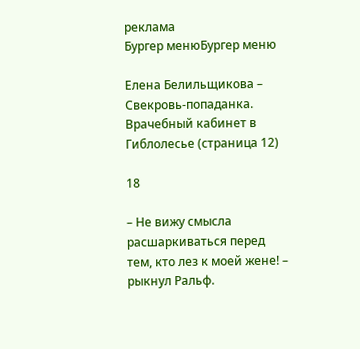реклама
Бургер менюБургер меню

Елена Белильщикова – Свекровь-попаданка. Врачебный кабинет в Гиблолесье (страница 12)

18

– Не вижу смысла расшаркиваться перед тем, кто лез к моей жене! – рыкнул Ральф.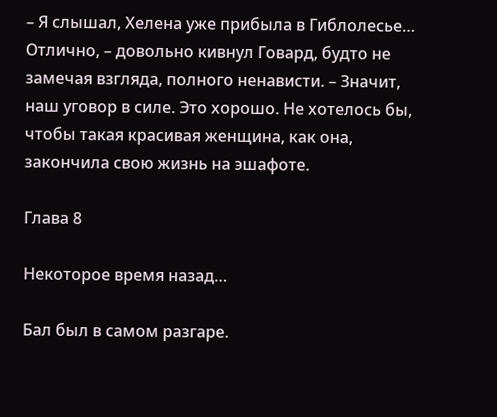– Я слышал, Хелена уже прибыла в Гиблолесье… Отлично, – довольно кивнул Говард, будто не замечая взгляда, полного ненависти. – Значит, наш уговор в силе. Это хорошо. Не хотелось бы, чтобы такая красивая женщина, как она, закончила свою жизнь на эшафоте.

Глава 8

Некоторое время назад…

Бал был в самом разгаре.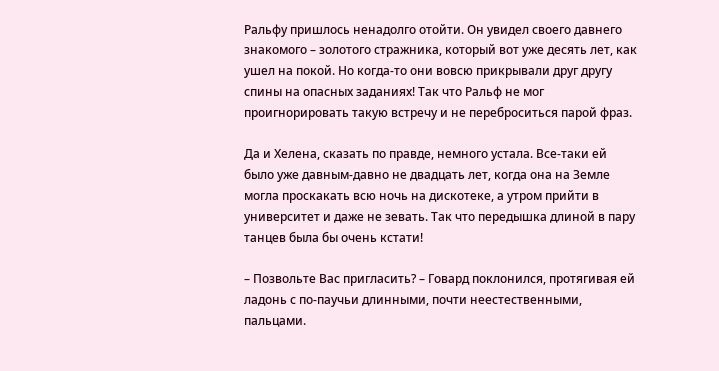Ральфу пришлось ненадолго отойти. Он увидел своего давнего знакомого – золотого стражника, который вот уже десять лет, как ушел на покой. Но когда-то они вовсю прикрывали друг другу спины на опасных заданиях! Так что Ральф не мог проигнорировать такую встречу и не переброситься парой фраз.

Да и Хелена, сказать по правде, немного устала. Все-таки ей было уже давным-давно не двадцать лет, когда она на Земле могла проскакать всю ночь на дискотеке, а утром прийти в университет и даже не зевать. Так что передышка длиной в пару танцев была бы очень кстати!

– Позвольте Вас пригласить? – Говард поклонился, протягивая ей ладонь с по-паучьи длинными, почти неестественными, пальцами.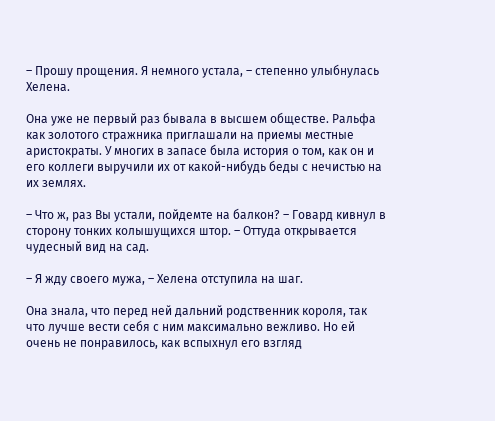– Прошу прощения. Я немного устала, – степенно улыбнулась Хелена.

Она уже не первый раз бывала в высшем обществе. Ральфа как золотого стражника приглашали на приемы местные аристократы. У многих в запасе была история о том, как он и его коллеги выручили их от какой-нибудь беды с нечистью на их землях.

– Что ж, раз Вы устали, пойдемте на балкон? – Говард кивнул в сторону тонких колышущихся штор. – Оттуда открывается чудесный вид на сад.

– Я жду своего мужа, – Хелена отступила на шаг.

Она знала, что перед ней дальний родственник короля, так что лучше вести себя с ним максимально вежливо. Но ей очень не понравилось, как вспыхнул его взгляд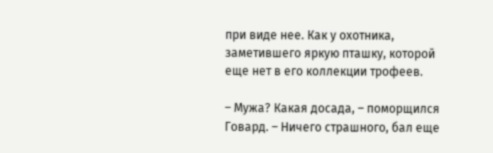при виде нее. Как у охотника, заметившего яркую пташку, которой еще нет в его коллекции трофеев.

– Мужа? Какая досада, – поморщился Говард. – Ничего страшного, бал еще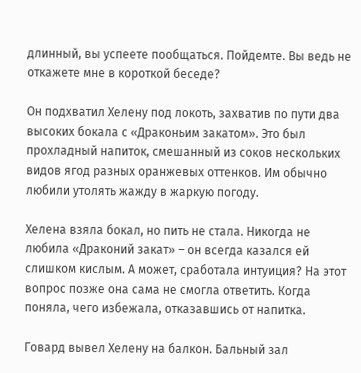длинный, вы успеете пообщаться. Пойдемте. Вы ведь не откажете мне в короткой беседе?

Он подхватил Хелену под локоть, захватив по пути два высоких бокала с «Драконьим закатом». Это был прохладный напиток, смешанный из соков нескольких видов ягод разных оранжевых оттенков. Им обычно любили утолять жажду в жаркую погоду.

Хелена взяла бокал, но пить не стала. Никогда не любила «Драконий закат» – он всегда казался ей слишком кислым. А может, сработала интуиция? На этот вопрос позже она сама не смогла ответить. Когда поняла, чего избежала, отказавшись от напитка.

Говард вывел Хелену на балкон. Бальный зал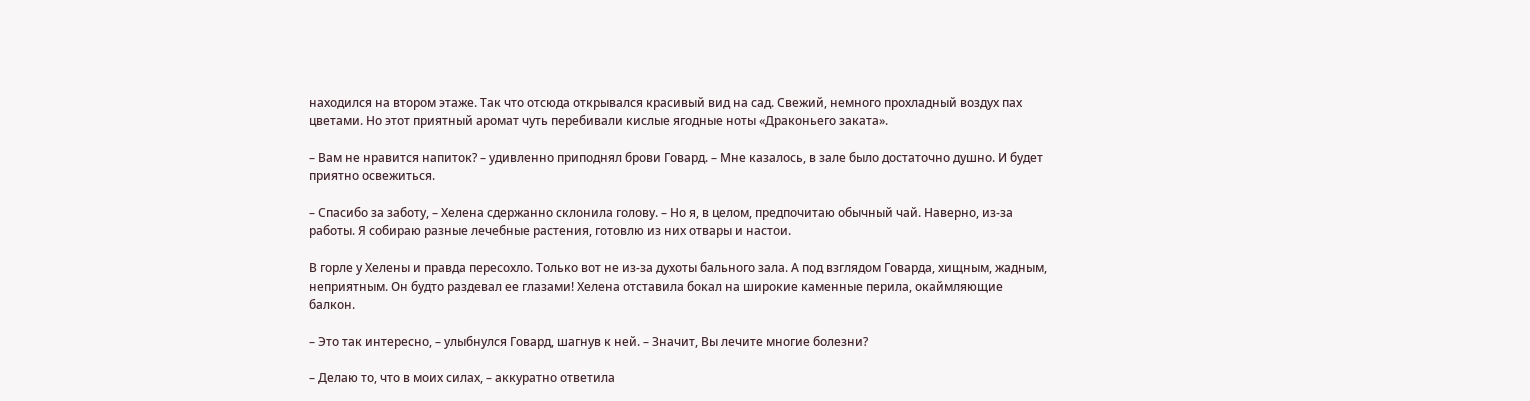находился на втором этаже. Так что отсюда открывался красивый вид на сад. Свежий, немного прохладный воздух пах цветами. Но этот приятный аромат чуть перебивали кислые ягодные ноты «Драконьего заката».

– Вам не нравится напиток? – удивленно приподнял брови Говард. – Мне казалось, в зале было достаточно душно. И будет приятно освежиться.

– Спасибо за заботу, – Хелена сдержанно склонила голову. – Но я, в целом, предпочитаю обычный чай. Наверно, из-за работы. Я собираю разные лечебные растения, готовлю из них отвары и настои.

В горле у Хелены и правда пересохло. Только вот не из-за духоты бального зала. А под взглядом Говарда, хищным, жадным, неприятным. Он будто раздевал ее глазами! Хелена отставила бокал на широкие каменные перила, окаймляющие балкон.

– Это так интересно, – улыбнулся Говард, шагнув к ней. – Значит, Вы лечите многие болезни?

– Делаю то, что в моих силах, – аккуратно ответила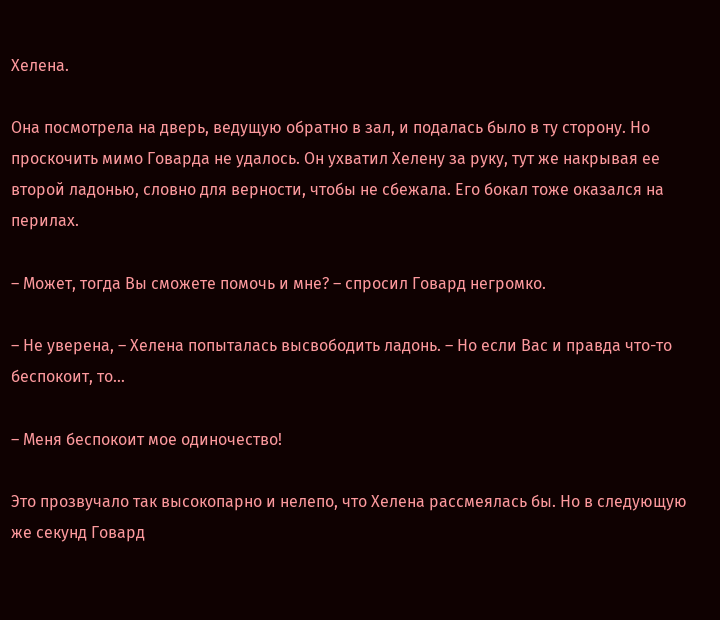Хелена.

Она посмотрела на дверь, ведущую обратно в зал, и подалась было в ту сторону. Но проскочить мимо Говарда не удалось. Он ухватил Хелену за руку, тут же накрывая ее второй ладонью, словно для верности, чтобы не сбежала. Его бокал тоже оказался на перилах.

– Может, тогда Вы сможете помочь и мне? – спросил Говард негромко.

– Не уверена, – Хелена попыталась высвободить ладонь. – Но если Вас и правда что-то беспокоит, то…

– Меня беспокоит мое одиночество!

Это прозвучало так высокопарно и нелепо, что Хелена рассмеялась бы. Но в следующую же секунд Говард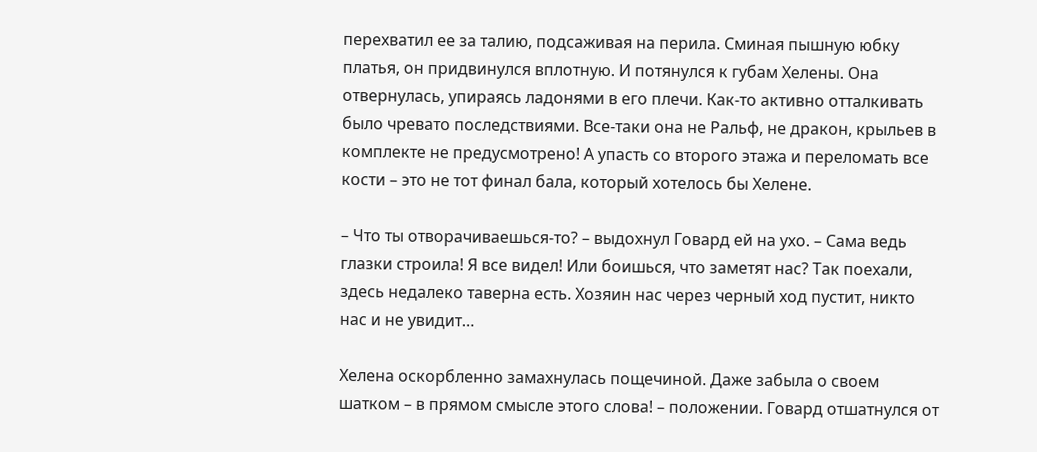перехватил ее за талию, подсаживая на перила. Сминая пышную юбку платья, он придвинулся вплотную. И потянулся к губам Хелены. Она отвернулась, упираясь ладонями в его плечи. Как-то активно отталкивать было чревато последствиями. Все-таки она не Ральф, не дракон, крыльев в комплекте не предусмотрено! А упасть со второго этажа и переломать все кости – это не тот финал бала, который хотелось бы Хелене.

– Что ты отворачиваешься-то? – выдохнул Говард ей на ухо. – Сама ведь глазки строила! Я все видел! Или боишься, что заметят нас? Так поехали, здесь недалеко таверна есть. Хозяин нас через черный ход пустит, никто нас и не увидит…

Хелена оскорбленно замахнулась пощечиной. Даже забыла о своем шатком – в прямом смысле этого слова! – положении. Говард отшатнулся от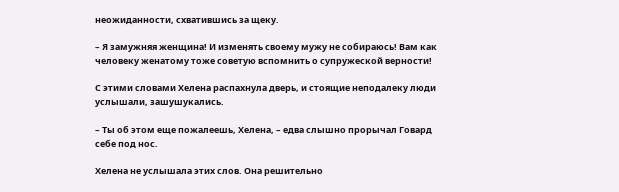неожиданности, схватившись за щеку.

– Я замужняя женщина! И изменять своему мужу не собираюсь! Вам как человеку женатому тоже советую вспомнить о супружеской верности!

С этими словами Хелена распахнула дверь, и стоящие неподалеку люди услышали, зашушукались.

– Ты об этом еще пожалеешь, Хелена, – едва слышно прорычал Говард себе под нос.

Хелена не услышала этих слов. Она решительно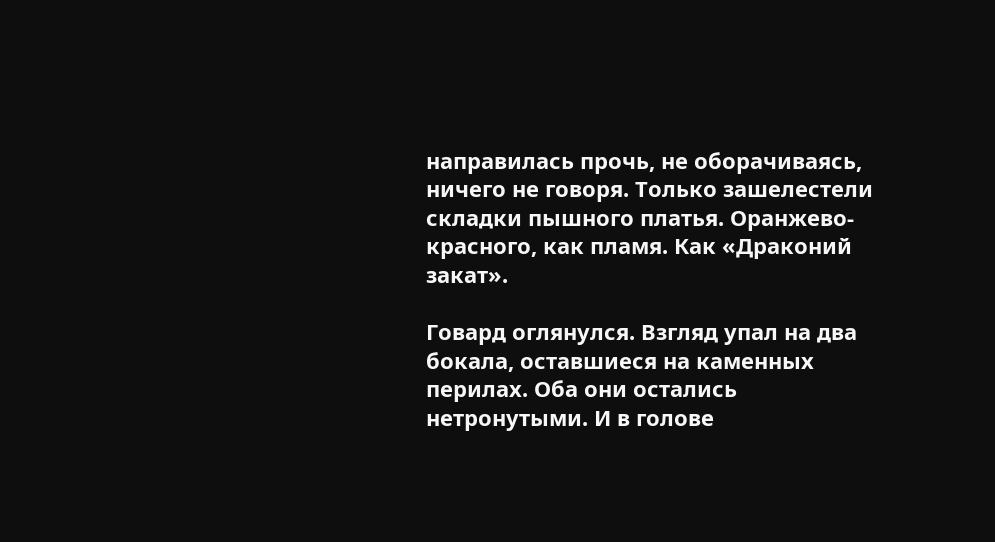направилась прочь, не оборачиваясь, ничего не говоря. Только зашелестели складки пышного платья. Оранжево-красного, как пламя. Как «Драконий закат».

Говард оглянулся. Взгляд упал на два бокала, оставшиеся на каменных перилах. Оба они остались нетронутыми. И в голове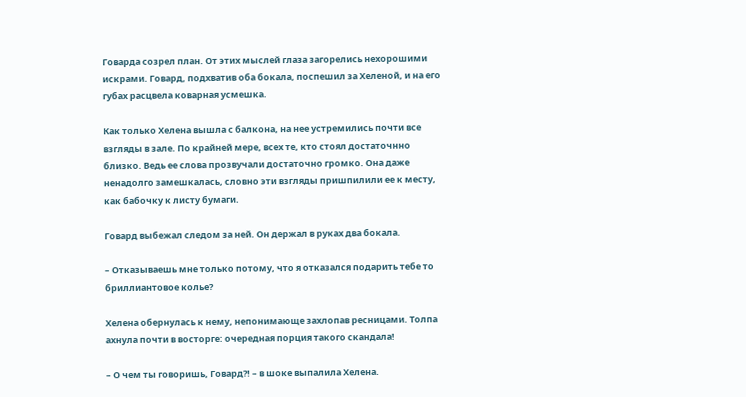Говарда созрел план. От этих мыслей глаза загорелись нехорошими искрами. Говард, подхватив оба бокала, поспешил за Хеленой, и на его губах расцвела коварная усмешка.

Как только Хелена вышла с балкона, на нее устремились почти все взгляды в зале. По крайней мере, всех те, кто стоял достаточнно близко. Ведь ее слова прозвучали достаточно громко. Она даже ненадолго замешкалась, словно эти взгляды пришпилили ее к месту, как бабочку к листу бумаги.

Говард выбежал следом за ней. Он держал в руках два бокала.

– Отказываешь мне только потому, что я отказался подарить тебе то бриллиантовое колье?

Хелена обернулась к нему, непонимающе захлопав ресницами. Толпа ахнула почти в восторге: очередная порция такого скандала!

– О чем ты говоришь, Говард?! – в шоке выпалила Хелена.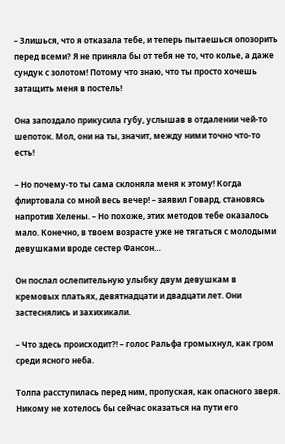– Злишься, что я отказала тебе, и теперь пытаешься опозорить перед всеми? Я не приняла бы от тебя не то, что колье, а даже сундук с золотом! Потому что знаю, что ты просто хочешь затащить меня в постель!

Она запоздало прикусила губу, услышав в отдалении чей-то шепоток. Мол, они на ты, значит, между ними точно что-то есть!

– Но почему-то ты сама склоняла меня к этому! Когда флиртовала со мной весь вечер! – заявил Говард, становясь напротив Хелены. – Но похоже, этих методов тебе оказалось мало. Конечно, в твоем возрасте уже не тягаться с молодыми девушками вроде сестер Фансон…

Он послал ослепительную улыбку двум девушкам в кремовых платьях, девятнадцати и двадцати лет. Они застеснялись и захихикали.

– Что здесь происходит?! – голос Ральфа громыхнул, как гром среди ясного неба.

Толпа расступилась перед ним, пропуская, как опасного зверя. Никому не хотелось бы сейчас оказаться на пути его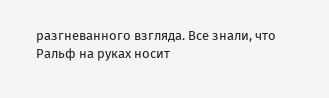разгневанного взгляда. Все знали, что Ральф на руках носит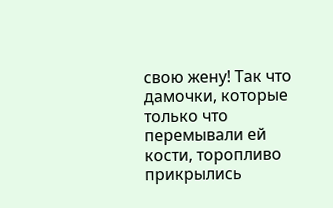свою жену! Так что дамочки, которые только что перемывали ей кости, торопливо прикрылись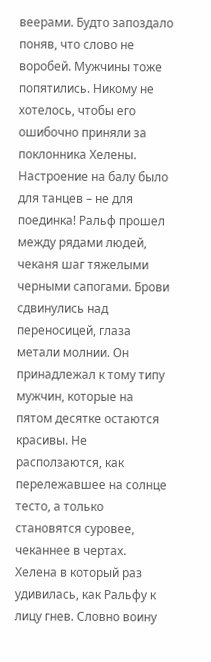веерами. Будто запоздало поняв, что слово не воробей. Мужчины тоже попятились. Никому не хотелось, чтобы его ошибочно приняли за поклонника Хелены. Настроение на балу было для танцев – не для поединка! Ральф прошел между рядами людей, чеканя шаг тяжелыми черными сапогами. Брови сдвинулись над переносицей, глаза метали молнии. Он принадлежал к тому типу мужчин, которые на пятом десятке остаются красивы. Не расползаются, как перележавшее на солнце тесто, а только становятся суровее, чеканнее в чертах. Хелена в который раз удивилась, как Ральфу к лицу гнев. Словно воину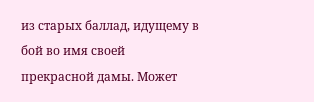из старых баллад, идущему в бой во имя своей прекрасной дамы. Может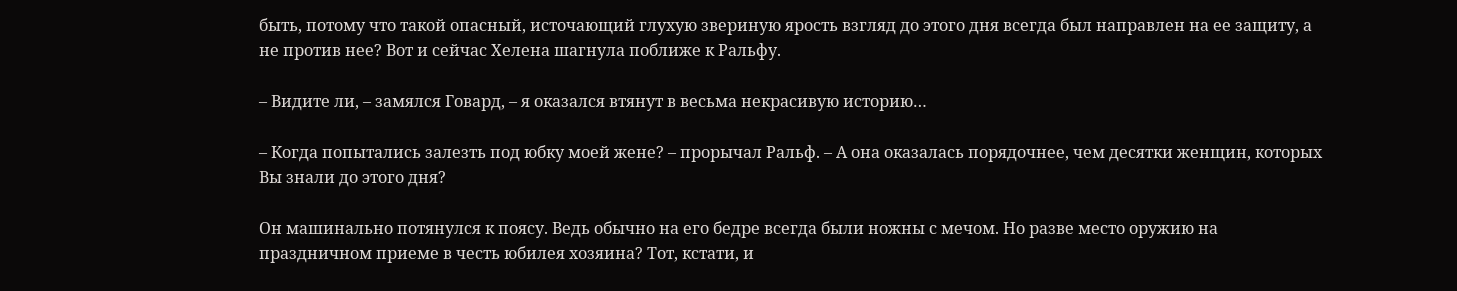быть, потому что такой опасный, источающий глухую звериную ярость взгляд до этого дня всегда был направлен на ее защиту, а не против нее? Вот и сейчас Хелена шагнула поближе к Ральфу.

– Видите ли, – замялся Говард, – я оказался втянут в весьма некрасивую историю…

– Когда попытались залезть под юбку моей жене? – прорычал Ральф. – А она оказалась порядочнее, чем десятки женщин, которых Вы знали до этого дня?

Он машинально потянулся к поясу. Ведь обычно на его бедре всегда были ножны с мечом. Но разве место оружию на праздничном приеме в честь юбилея хозяина? Тот, кстати, и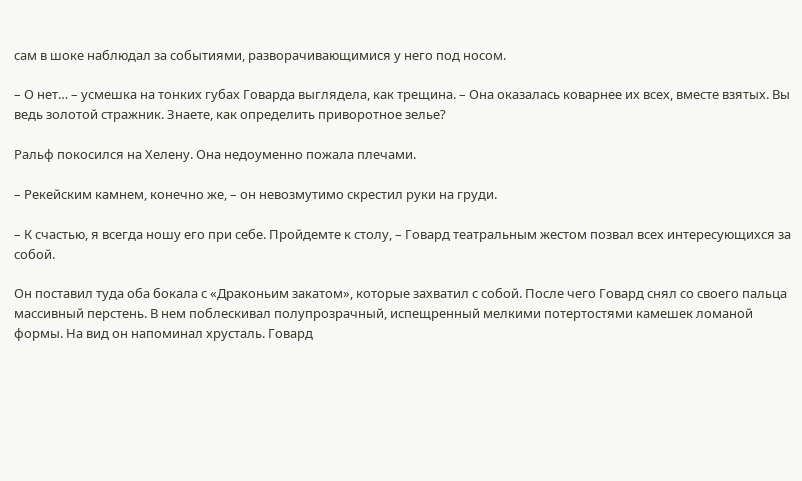сам в шоке наблюдал за событиями, разворачивающимися у него под носом.

– О нет… – усмешка на тонких губах Говарда выглядела, как трещина. – Она оказалась коварнее их всех, вместе взятых. Вы ведь золотой стражник. Знаете, как определить приворотное зелье?

Ральф покосился на Хелену. Она недоуменно пожала плечами.

– Рекейским камнем, конечно же, – он невозмутимо скрестил руки на груди.

– К счастью, я всегда ношу его при себе. Пройдемте к столу, – Говард театральным жестом позвал всех интересующихся за собой.

Он поставил туда оба бокала с «Драконьим закатом», которые захватил с собой. После чего Говард снял со своего пальца массивный перстень. В нем поблескивал полупрозрачный, испещренный мелкими потертостями камешек ломаной формы. На вид он напоминал хрусталь. Говард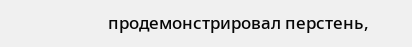продемонстрировал перстень,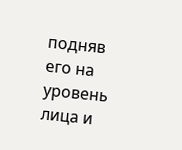подняв его на уровень лица и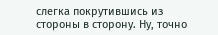слегка покрутившись из стороны в сторону. Ну, точно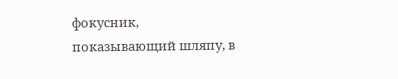фокусник, показывающий шляпу, в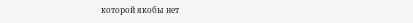которой якобы нет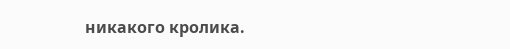никакого кролика.